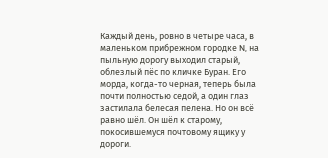Каждый день, ровно в четыре часа, в маленьком прибрежном городке N, на пыльную дорогу выходил старый, облезлый пёс по кличке Буран. Его морда, когда-то черная, теперь была почти полностью седой, а один глаз застилала белесая пелена. Но он всё равно шёл. Он шёл к старому, покосившемуся почтовому ящику у дороги.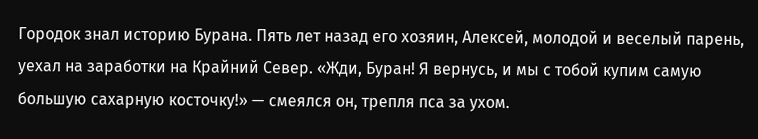Городок знал историю Бурана. Пять лет назад его хозяин, Алексей, молодой и веселый парень, уехал на заработки на Крайний Север. «Жди, Буран! Я вернусь, и мы с тобой купим самую большую сахарную косточку!» — смеялся он, трепля пса за ухом.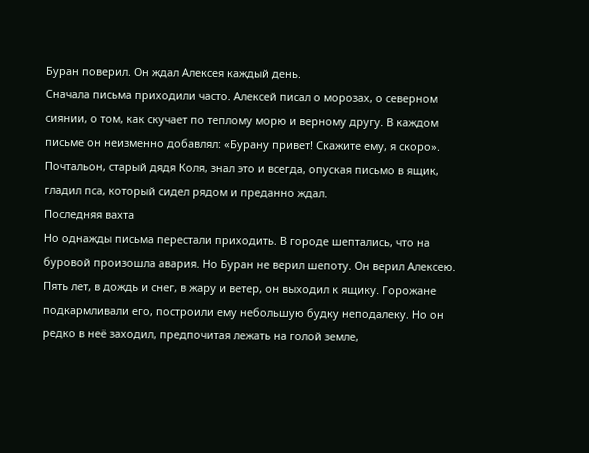Буран поверил. Он ждал Алексея каждый день.
Сначала письма приходили часто. Алексей писал о морозах, о северном сиянии, о том, как скучает по теплому морю и верному другу. В каждом письме он неизменно добавлял: «Бурану привет! Скажите ему, я скоро». Почтальон, старый дядя Коля, знал это и всегда, опуская письмо в ящик, гладил пса, который сидел рядом и преданно ждал.
Последняя вахта
Но однажды письма перестали приходить. В городе шептались, что на буровой произошла авария. Но Буран не верил шепоту. Он верил Алексею. Пять лет, в дождь и снег, в жару и ветер, он выходил к ящику. Горожане подкармливали его, построили ему небольшую будку неподалеку. Но он редко в неё заходил, предпочитая лежать на голой земле,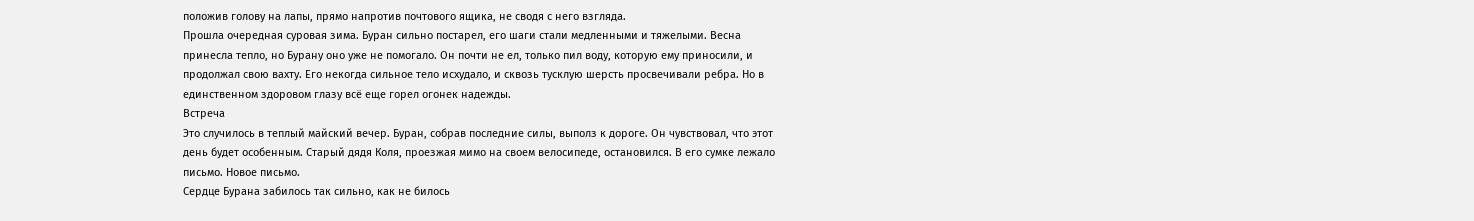положив голову на лапы, прямо напротив почтового ящика, не сводя с него взгляда.
Прошла очередная суровая зима. Буран сильно постарел, его шаги стали медленными и тяжелыми. Весна принесла тепло, но Бурану оно уже не помогало. Он почти не ел, только пил воду, которую ему приносили, и продолжал свою вахту. Его некогда сильное тело исхудало, и сквозь тусклую шерсть просвечивали ребра. Но в единственном здоровом глазу всё еще горел огонек надежды.
Встреча
Это случилось в теплый майский вечер. Буран, собрав последние силы, выполз к дороге. Он чувствовал, что этот день будет особенным. Старый дядя Коля, проезжая мимо на своем велосипеде, остановился. В его сумке лежало письмо. Новое письмо.
Сердце Бурана забилось так сильно, как не билось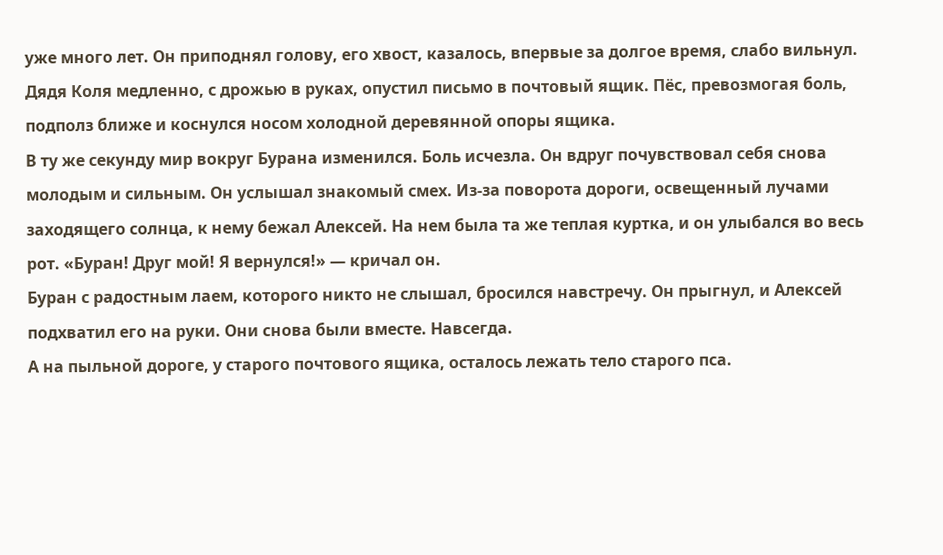уже много лет. Он приподнял голову, его хвост, казалось, впервые за долгое время, слабо вильнул. Дядя Коля медленно, с дрожью в руках, опустил письмо в почтовый ящик. Пёс, превозмогая боль, подполз ближе и коснулся носом холодной деревянной опоры ящика.
В ту же секунду мир вокруг Бурана изменился. Боль исчезла. Он вдруг почувствовал себя снова молодым и сильным. Он услышал знакомый смех. Из-за поворота дороги, освещенный лучами заходящего солнца, к нему бежал Алексей. На нем была та же теплая куртка, и он улыбался во весь рот. «Буран! Друг мой! Я вернулся!» — кричал он.
Буран с радостным лаем, которого никто не слышал, бросился навстречу. Он прыгнул, и Алексей подхватил его на руки. Они снова были вместе. Навсегда.
А на пыльной дороге, у старого почтового ящика, осталось лежать тело старого пса.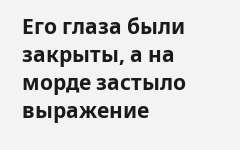Его глаза были закрыты, а на морде застыло выражение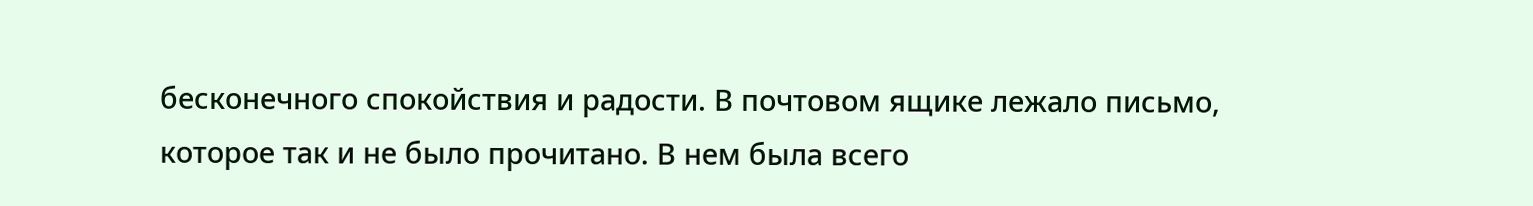бесконечного спокойствия и радости. В почтовом ящике лежало письмо, которое так и не было прочитано. В нем была всего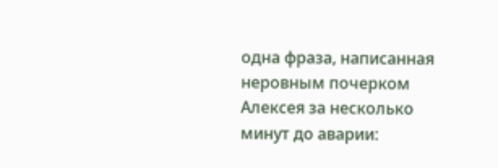одна фраза, написанная неровным почерком Алексея за несколько минут до аварии: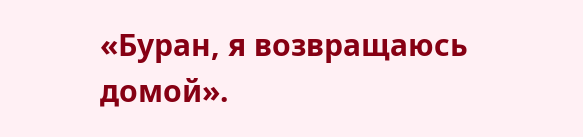«Буран, я возвращаюсь домой».